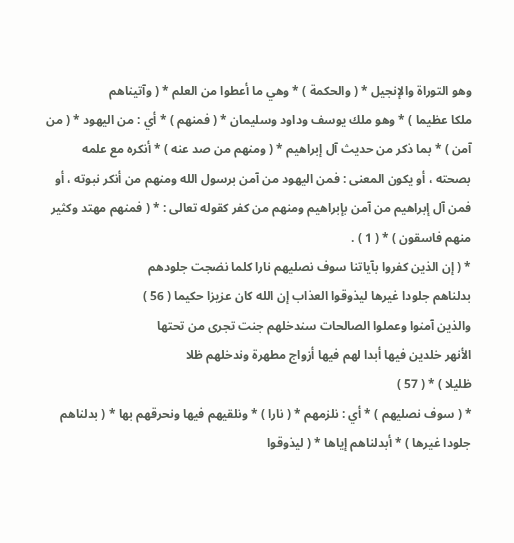وهو التوراة والإنجيل * ( والحكمة ) * وهي ما أعطوا من العلم * ( وآتيناهم
ملكا عظيما ) * وهو ملك يوسف وداود وسليمان * ( فمنهم ) * أي : من اليهود * ( من
آمن ) * بما ذكر من حديث آل إبراهيم * ( ومنهم من صد عنه ) * أنكره مع علمه
بصحته ، أو يكون المعنى : فمن اليهود من آمن برسول الله ومنهم من أنكر نبوته ، أو
فمن آل إبراهيم من آمن بإبراهيم ومنهم من كفر كقوله تعالى : * ( فمنهم مهتد وكثير
منهم فاسقون ) * ( 1 ) .
* ( إن الذين كفروا بآياتنا سوف نصليهم نارا كلما نضجت جلودهم
بدلناهم جلودا غيرها ليذوقوا العذاب إن الله كان عزيزا حكيما ( 56 )
والذين آمنوا وعملوا الصالحات سندخلهم جنت تجرى من تحتها
الأنهر خلدين فيها أبدا لهم فيها أزواج مطهرة وندخلهم ظلا
ظليلا ) * ( 57 )
* ( سوف نصليهم ) * أي : نلزمهم * ( نارا ) * ونلقيهم فيها ونحرقهم بها * ( بدلناهم
جلودا غيرها ) * أبدلناهم إياها * ( ليذوقوا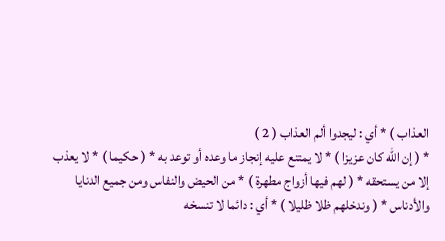العذاب ) * أي : ليجدوا ألم العذاب ( 2 )
* ( إن الله كان عزيزا ) * لا يمتنع عليه إنجاز ما وعده أو توعد به * ( حكيما ) * لا يعذب
إلا من يستحقه * ( لهم فيها أزواج مطهرة ) * من الحيض والنفاس ومن جميع الدنايا
والأدناس * ( وندخلهم ظلا ظليلا ) * أي : دائما لا تنسخه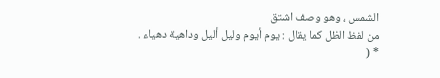الشمس ، وهو وصف اشتق
من لفظ الظل كما يقال : يوم أيوم وليل أليل وداهية دهياء .
* (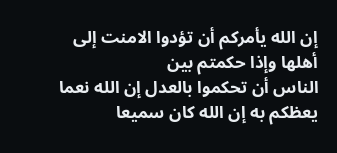إن الله يأمركم أن تؤدوا الامنت إلى أهلها وإذا حكمتم بين
الناس أن تحكموا بالعدل إن الله نعما يعظكم به إن الله كان سميعا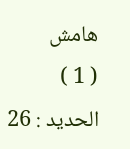هامش
( 1 ) الحديد : 26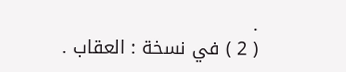.
( 2 ) في نسخة : العقاب .